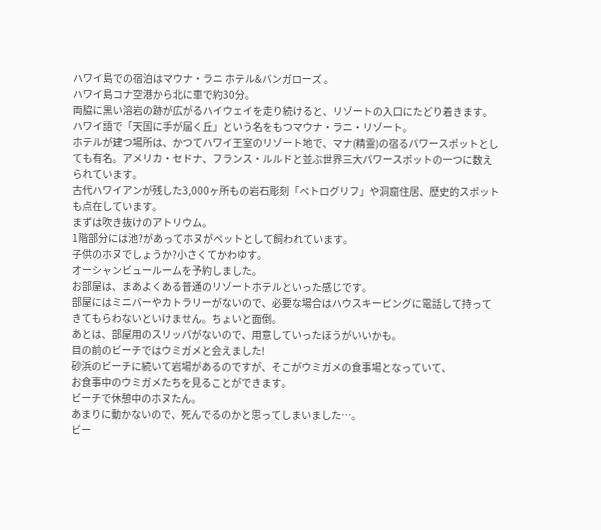ハワイ島での宿泊はマウナ・ラニ ホテル&バンガローズ 。
ハワイ島コナ空港から北に車で約30分。
両脇に黒い溶岩の跡が広がるハイウェイを走り続けると、リゾートの入口にたどり着きます。
ハワイ語で「天国に手が届く丘」という名をもつマウナ・ラニ・リゾート。
ホテルが建つ場所は、かつてハワイ王室のリゾート地で、マナ(精霊)の宿るパワースポットとしても有名。アメリカ・セドナ、フランス・ルルドと並ぶ世界三大パワースポットの一つに数えられています。
古代ハワイアンが残した3,000ヶ所もの岩石彫刻「ペトログリフ」や洞窟住居、歴史的スポットも点在しています。
まずは吹き抜けのアトリウム。
1階部分には池?があってホヌがペットとして飼われています。
子供のホヌでしょうか?小さくてかわゆす。
オーシャンビュールームを予約しました。
お部屋は、まあよくある普通のリゾートホテルといった感じです。
部屋にはミニバーやカトラリーがないので、必要な場合はハウスキーピングに電話して持ってきてもらわないといけません。ちょいと面倒。
あとは、部屋用のスリッパがないので、用意していったほうがいいかも。
目の前のビーチではウミガメと会えました!
砂浜のビーチに続いて岩場があるのですが、そこがウミガメの食事場となっていて、
お食事中のウミガメたちを見ることができます。
ビーチで休憩中のホヌたん。
あまりに動かないので、死んでるのかと思ってしまいました…。
ビー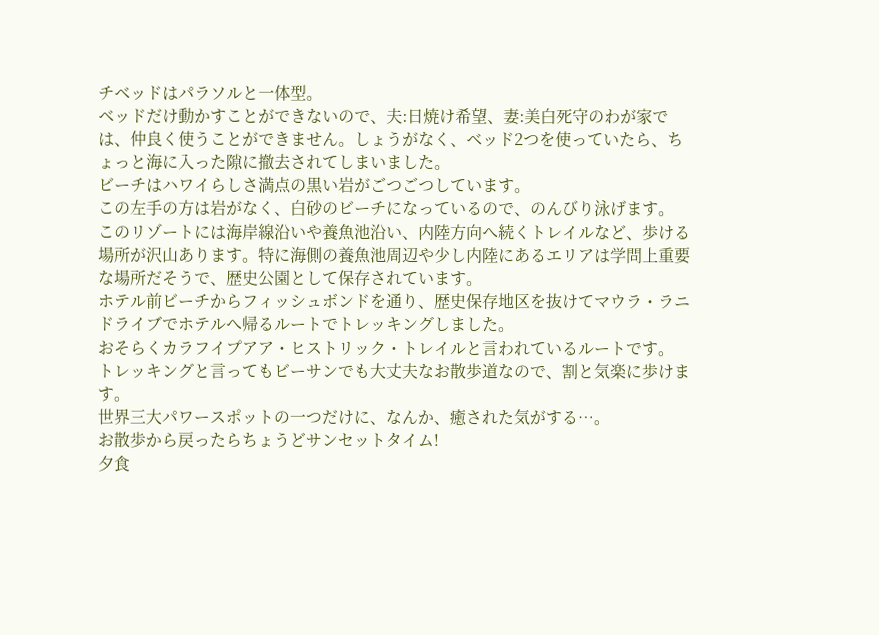チベッドはパラソルと一体型。
ベッドだけ動かすことができないので、夫:日焼け希望、妻:美白死守のわが家では、仲良く使うことができません。しょうがなく、ベッド2つを使っていたら、ちょっと海に入った隙に撤去されてしまいました。
ビーチはハワイらしさ満点の黒い岩がごつごつしています。
この左手の方は岩がなく、白砂のビーチになっているので、のんびり泳げます。
このリゾートには海岸線沿いや養魚池沿い、内陸方向へ続くトレイルなど、歩ける場所が沢山あります。特に海側の養魚池周辺や少し内陸にあるエリアは学問上重要な場所だそうで、歴史公園として保存されています。
ホテル前ビーチからフィッシュボンドを通り、歴史保存地区を抜けてマウラ・ラニドライブでホテルへ帰るルートでトレッキングしました。
おそらくカラフイプアア・ヒストリック・トレイルと言われているルートです。
トレッキングと言ってもビーサンでも大丈夫なお散歩道なので、割と気楽に歩けます。
世界三大パワースポットの一つだけに、なんか、癒された気がする…。
お散歩から戻ったらちょうどサンセットタイム!
夕食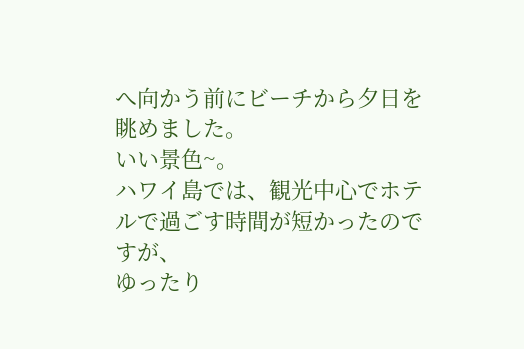へ向かう前にビーチから夕日を眺めました。
いい景色~。
ハワイ島では、観光中心でホテルで過ごす時間が短かったのですが、
ゆったり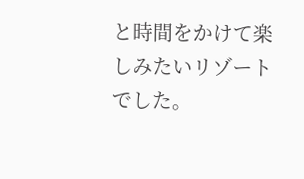と時間をかけて楽しみたいリゾートでした。